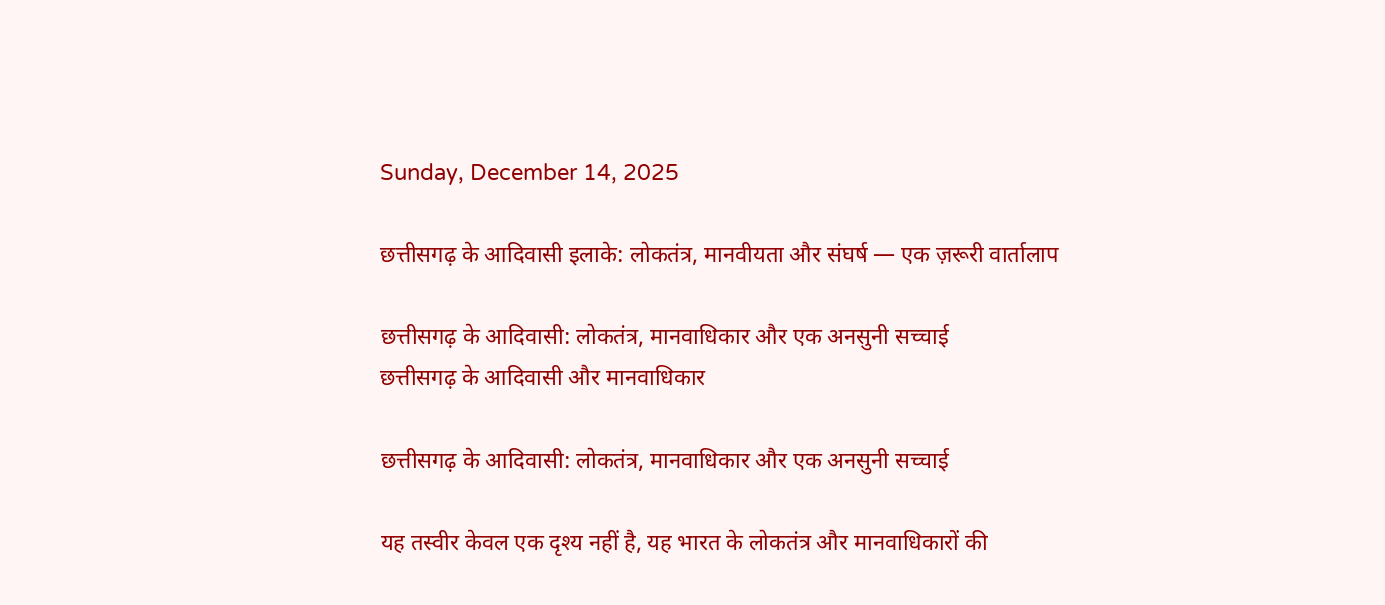Sunday, December 14, 2025

छत्तीसगढ़ के आदिवासी इलाके: लोकतंत्र, मानवीयता और संघर्ष — एक ज़रूरी वार्तालाप

छत्तीसगढ़ के आदिवासी: लोकतंत्र, मानवाधिकार और एक अनसुनी सच्चाई
छत्तीसगढ़ के आदिवासी और मानवाधिकार

छत्तीसगढ़ के आदिवासी: लोकतंत्र, मानवाधिकार और एक अनसुनी सच्चाई

यह तस्वीर केवल एक दृश्य नहीं है, यह भारत के लोकतंत्र और मानवाधिकारों की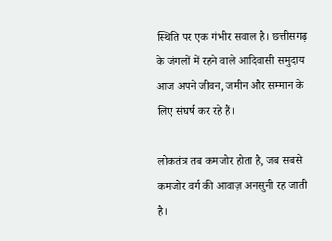स्थिति पर एक गंभीर सवाल है। छत्तीसगढ़ के जंगलों में रहने वाले आदिवासी समुदाय आज अपने जीवन, जमीन और सम्मान के लिए संघर्ष कर रहे हैं।

लोकतंत्र तब कमजोर होता है, जब सबसे कमजोर वर्ग की आवाज़ अनसुनी रह जाती है।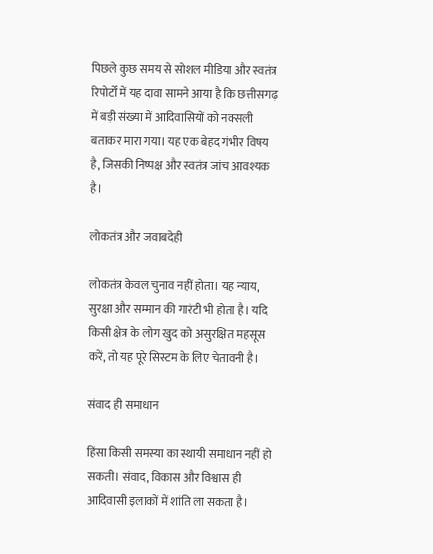पिछले कुछ समय से सोशल मीडिया और स्वतंत्र रिपोर्टों में यह दावा सामने आया है कि छत्तीसगढ़ में बड़ी संख्या में आदिवासियों को नक्सली बताकर मारा गया। यह एक बेहद गंभीर विषय है, जिसकी निष्पक्ष और स्वतंत्र जांच आवश्यक है।

लोकतंत्र और जवाबदेही

लोकतंत्र केवल चुनाव नहीं होता। यह न्याय, सुरक्षा और सम्मान की गारंटी भी होता है। यदि किसी क्षेत्र के लोग खुद को असुरक्षित महसूस करें, तो यह पूरे सिस्टम के लिए चेतावनी है।

संवाद ही समाधान

हिंसा किसी समस्या का स्थायी समाधान नहीं हो सकती। संवाद, विकास और विश्वास ही आदिवासी इलाकों में शांति ला सकता है।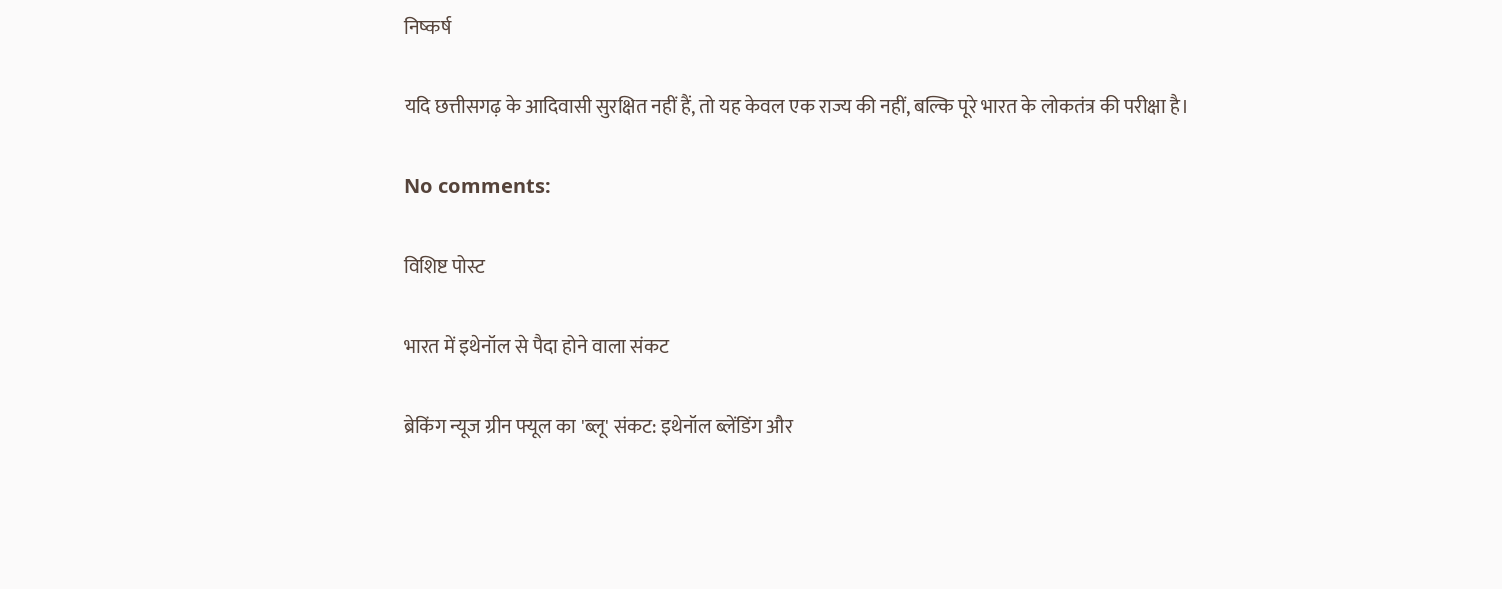निष्कर्ष

यदि छत्तीसगढ़ के आदिवासी सुरक्षित नहीं हैं, तो यह केवल एक राज्य की नहीं, बल्कि पूरे भारत के लोकतंत्र की परीक्षा है।

No comments:

विशिष्ट पोस्ट

भारत में इथेनॉल से पैदा होने वाला संकट

ब्रेकिंग न्यूज ग्रीन फ्यूल का 'ब्लू' संकट: इथेनॉल ब्लेंडिंग और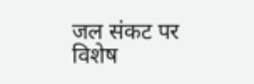जल संकट पर विशेष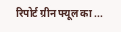रिपोर्ट ग्रीन फ्यूल का ...